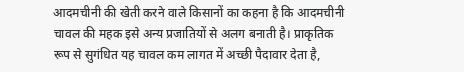आदमचीनी की खेती करने वाले किसानों का कहना है कि आदमचीनी चावल की महक इसे अन्य प्रजातियों से अलग बनाती है। प्राकृतिक रूप से सुगंधित यह चावल कम लागत में अच्छी पैदावार देता है,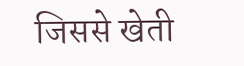जिससे खेती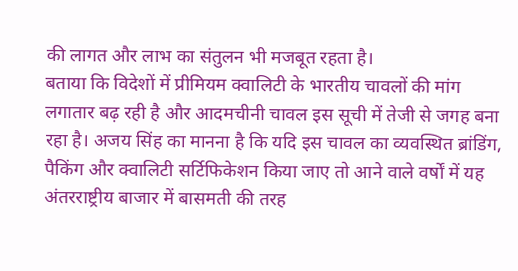की लागत और लाभ का संतुलन भी मजबूत रहता है।
बताया कि विदेशों में प्रीमियम क्वालिटी के भारतीय चावलों की मांग लगातार बढ़ रही है और आदमचीनी चावल इस सूची में तेजी से जगह बना रहा है। अजय सिंह का मानना है कि यदि इस चावल का व्यवस्थित ब्रांडिंग, पैकिंग और क्वालिटी सर्टिफिकेशन किया जाए तो आने वाले वर्षों में यह अंतरराष्ट्रीय बाजार में बासमती की तरह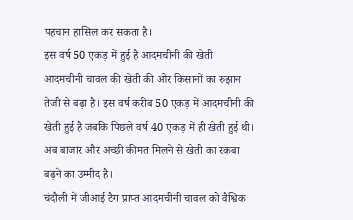पहचान हासिल कर सकता है।
इस वर्ष 50 एकड़ में हुई है आदमचीनी की खेती
आदमचीनी चावल की खेती की ओर किसानों का रुझान तेजी से बढ़ा है। इस वर्ष करीब 50 एकड़ में आदमचीनी की खेती हुई है जबकि पिछले वर्ष 40 एकड़ में ही खेती हुई थी। अब बाजार और अच्छी कीमत मिलने से खेती का रकबा बढ़ने का उम्मीद है।
चंदौली में जीआई टैग प्राप्त आदमचीनी चावल को वैश्विक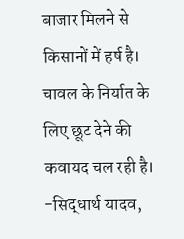बाजार मिलने से किसानों में हर्ष है। चावल के निर्यात के लिए छूट देने की कवायद चल रही है। -सिद्धार्थ यादव,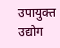उपायुक्त उद्योग